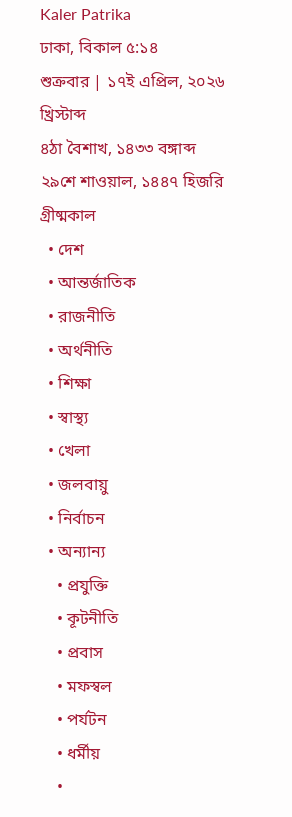Kaler Patrika
ঢাকা, বিকাল ৫:১৪
শুক্রবার | ১৭ই এপ্রিল, ২০২৬ খ্রিস্টাব্দ
৪ঠা বৈশাখ, ১৪৩৩ বঙ্গাব্দ
২৯শে শাওয়াল, ১৪৪৭ হিজরি
গ্রীষ্মকাল
  • দেশ
  • আন্তর্জাতিক
  • রাজনীতি
  • অর্থনীতি
  • শিক্ষা
  • স্বাস্থ্য
  • খেলা
  • জলবায়ু
  • নির্বাচন
  • অন্যান্য
    • প্রযুক্তি
    • কূটনীতি
    • প্রবাস
    • মফস্বল
    • পর্যটন
    • ধর্মীয়
    •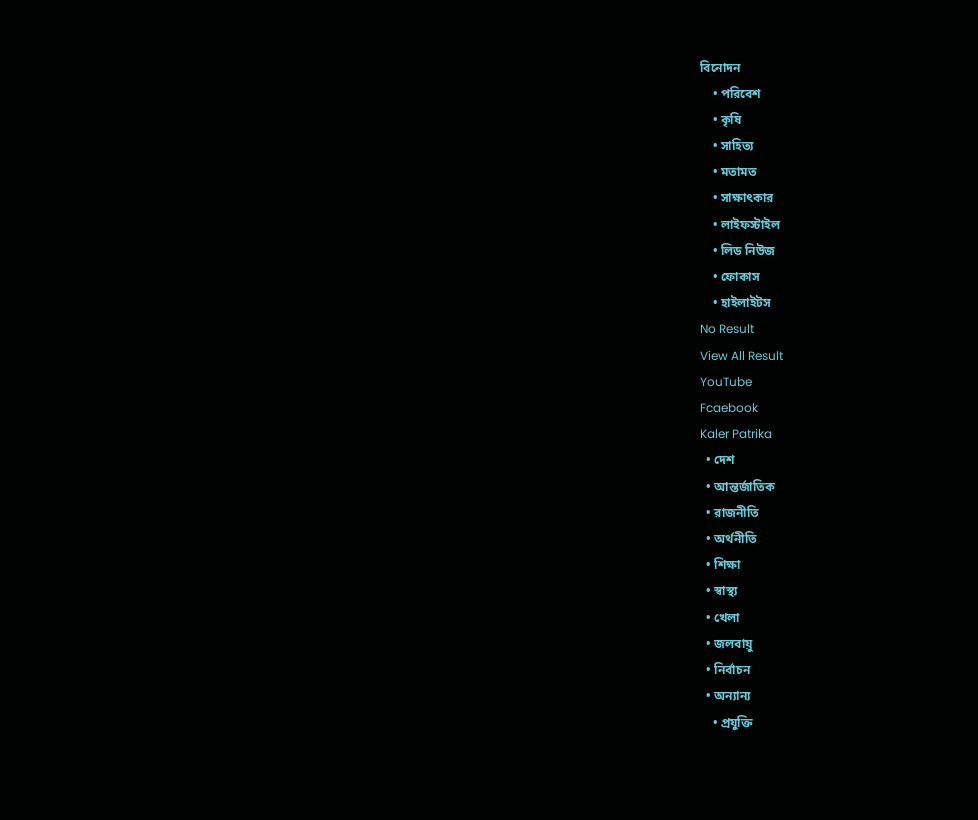বিনোদন
    • পরিবেশ
    • কৃষি
    • সাহিত্য
    • মতামত
    • সাক্ষাৎকার
    • লাইফস্টাইল
    • লিড নিউজ
    • ফোকাস
    • হাইলাইটস
No Result
View All Result
YouTube
Fcaebook
Kaler Patrika
  • দেশ
  • আন্তর্জাতিক
  • রাজনীতি
  • অর্থনীতি
  • শিক্ষা
  • স্বাস্থ্য
  • খেলা
  • জলবায়ু
  • নির্বাচন
  • অন্যান্য
    • প্রযুক্তি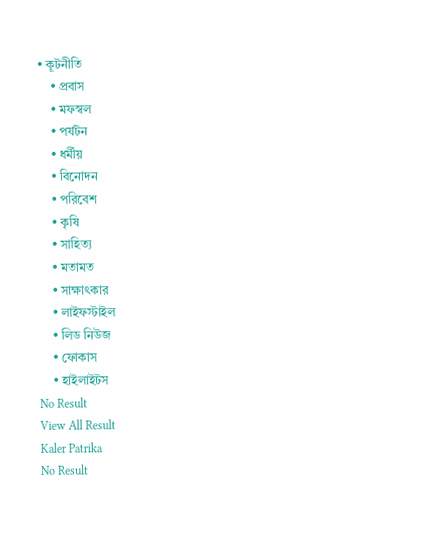• কূটনীতি
    • প্রবাস
    • মফস্বল
    • পর্যটন
    • ধর্মীয়
    • বিনোদন
    • পরিবেশ
    • কৃষি
    • সাহিত্য
    • মতামত
    • সাক্ষাৎকার
    • লাইফস্টাইল
    • লিড নিউজ
    • ফোকাস
    • হাইলাইটস
No Result
View All Result
Kaler Patrika
No Result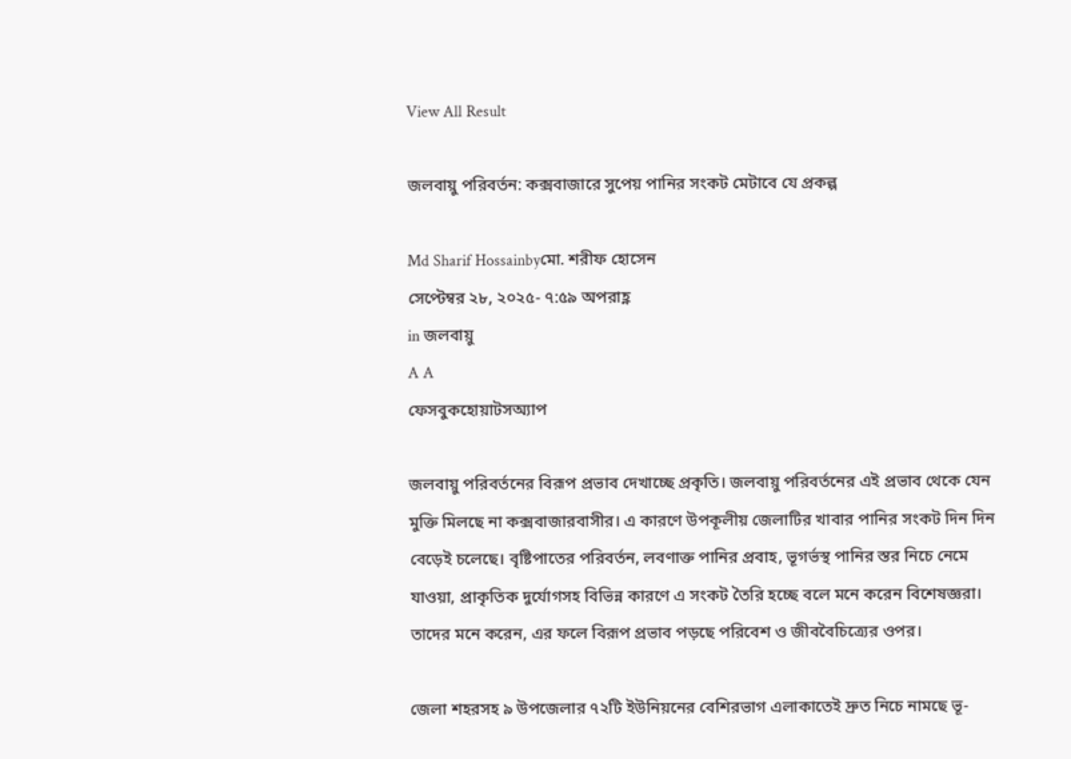View All Result

জলবায়ু পরিবর্তন: কক্সবাজারে সুপেয় পানির সংকট মেটাবে যে প্রকল্প

Md Sharif Hossainbyমো. শরীফ হোসেন
সেপ্টেম্বর ২৮, ২০২৫- ৭:৫৯ অপরাহ্ণ
in জলবায়ু
A A
ফেসবুকহোয়াটসঅ্যাপ

জলবায়ু পরিবর্তনের বিরূপ প্রভাব দেখাচ্ছে প্রকৃতি। জলবায়ু পরিবর্তনের এই প্রভাব থেকে যেন মুক্তি মিলছে না কক্সবাজারবাসীর। এ কারণে উপকূলীয় জেলাটির খাবার পানির সংকট দিন দিন বেড়েই চলেছে। বৃষ্টিপাতের পরিবর্তন, লবণাক্ত পানির প্রবাহ, ভূগর্ভস্থ পানির স্তর নিচে নেমে যাওয়া, প্রাকৃতিক দুর্যোগসহ বিভিন্ন কারণে এ সংকট তৈরি হচ্ছে বলে মনে করেন বিশেষজ্ঞরা। তাদের মনে করেন, এর ফলে বিরূপ প্রভাব পড়ছে পরিবেশ ও জীববৈচিত্র্যের ওপর।

জেলা শহরসহ ৯ উপজেলার ৭২টি ইউনিয়নের বেশিরভাগ এলাকাতেই দ্রুত নিচে নামছে ভূ-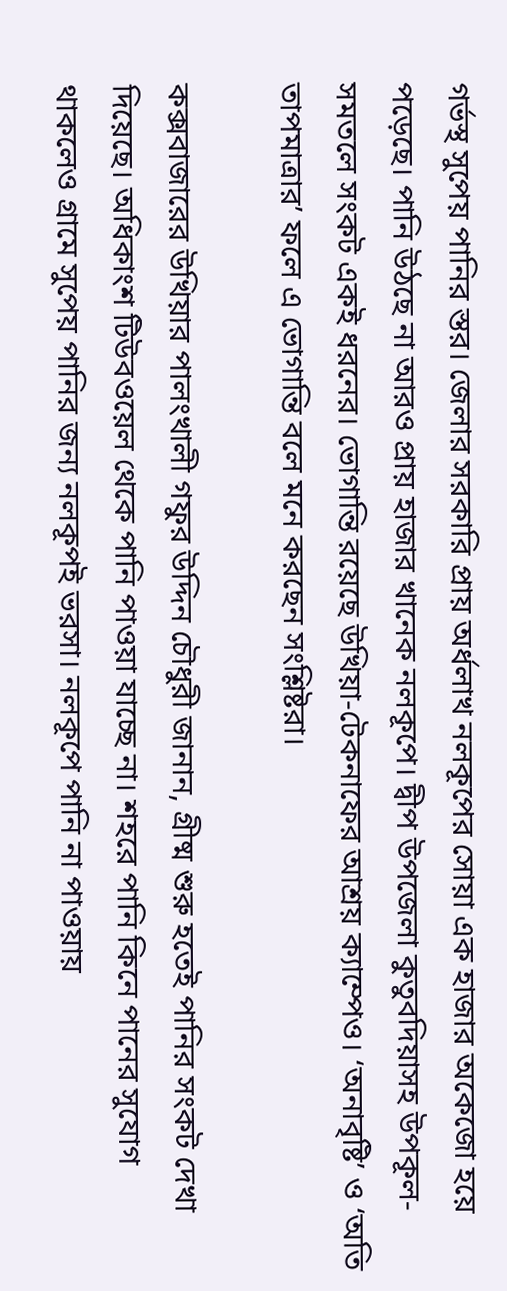গর্ভস্থ সুপেয় পানির স্তর। জেলার সরকারি প্রায় অর্ধলাখ নলকূপের সোয়া এক হাজার অকেজো হয়ে পড়েছে। পানি উঠছে না আরও প্রায় হাজার খানেক নলকূপে। দ্বীপ উপজেলা কুতুবদিয়াসহ উপকূল-সমতলে সংকট একই ধরনের। ভোগান্তি রয়েছে উখিয়া-টেকনাফের আশ্রয় ক্যাম্পেও। ‘অনাবৃষ্টি’ ও ‘অতি তাপমাত্রার’ ফলে এ ভোগান্তি বলে মনে করছেন সংশ্লিষ্টরা।

কক্সবাজারের উখিয়ার পালংখালী গফুর উদ্দিন চৌধুরী জানান, গ্রীষ্ম শুরু হতেই পানির সংকট দেখা দিয়েছে। অধিকাংশ টিউবওয়েল থেকে পানি পাওয়া যাচ্ছে না। শহরে পানি কিনে পানের সুযোগ থাকলেও গ্রামে সুপেয় পানির জন্য নলকূপই ভরসা। নলকূপে পানি না পাওয়ায়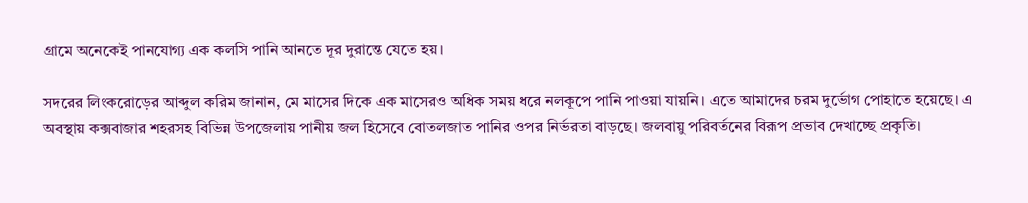গ্রামে অনেকেই পানযোগ্য এক কলসি পানি আনতে দূর দুরান্তে যেতে হয়।

সদরের লিংকরোড়ের আব্দুল করিম জানান, মে মাসের দিকে এক মাসেরও অধিক সময় ধরে নলকূপে পানি পাওয়া যায়নি। এতে আমাদের চরম দুর্ভোগ পোহাতে হয়েছে। এ অবস্থায় কক্সবাজার শহরসহ বিভিন্ন উপজেলায় পানীয় জল হিসেবে বোতলজাত পানির ওপর নির্ভরতা বাড়ছে। জলবায়ু পরিবর্তনের বিরূপ প্রভাব দেখাচ্ছে প্রকৃতি।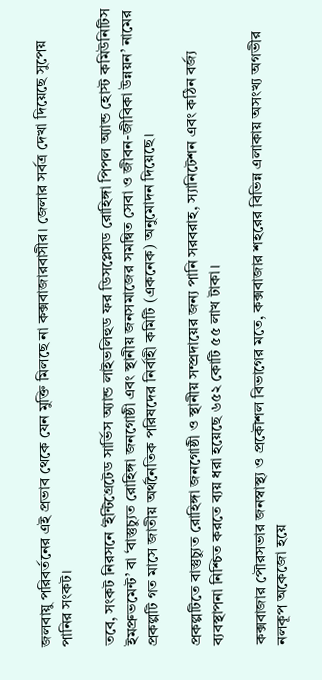জলবায়ু পরিবর্তনের এই প্রভাব থেকে যেন মুক্তি মিলছে না কক্সবাজারবাসীর। জেলার সর্বত্র দেখা দিয়েছে সুপেয় পানির সংকট।

তবে, সংকট নিরসনে ‘ইন্টিগ্রেটেড সার্ভিস অ্যান্ড লাইভলিহুড ফর ডিসপ্লেসড রোহিঙ্গা পিপল অ্যান্ড হোস্ট কমিউনিটিস ইমপ্রুভমেন্ট’ বা ‘বাস্তুচ্যুত রোহিঙ্গা জনগোষ্ঠী এবং স্থানীয় জনসমাজের সমন্বিত সেবা ও জীবন-জীবিকা উন্নয়ন’ নামের প্রকল্পটি গত মাসে জাতীয় অর্থনৈতিক পরিষদের নির্বাহী কমিটি (একনেক) অনুমোদন দিয়েছে।

প্রকল্পটিতে বাস্তুচ্যুত রোহিঙ্গা জনগোষ্ঠী ও স্থানীয় সম্প্রদায়ের জন্য পানি সরবরাহ, স্যানিটেশন এবং কঠিন বর্জ্য ব্যবস্থাপনা নিশ্চিত করতে ব্যয় ধরা হয়েছে ৬৫২ কোটি ৫৫ লাখ টাকা।

কক্সবাজার পৌরসভার জনস্বাস্থ্য ও প্রকৌশল বিভাগের মতে, কক্সবাজার শহরের বিভিন্ন এলাকায় অসংখ্য অগভীর নলকূপ অকেজো হয়ে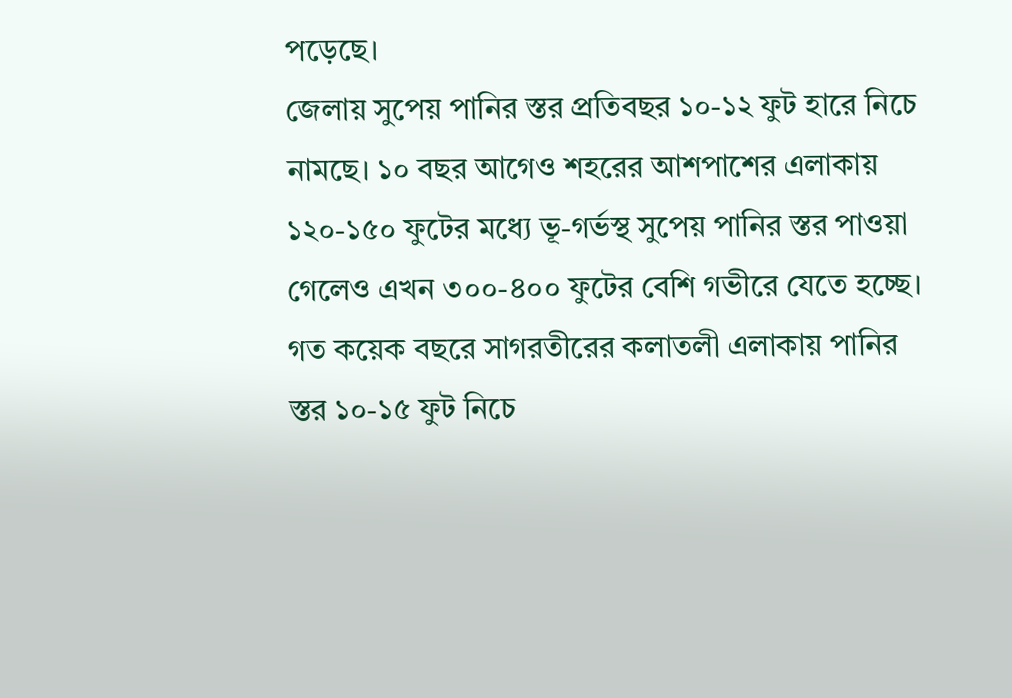পড়েছে।
জেলায় সুপেয় পানির স্তর প্রতিবছর ১০-১২ ফুট হারে নিচে নামছে। ১০ বছর আগেও শহরের আশপাশের এলাকায় ১২০-১৫০ ফুটের মধ্যে ভূ-গর্ভস্থ সুপেয় পানির স্তর পাওয়া গেলেও এখন ৩০০-৪০০ ফুটের বেশি গভীরে যেতে হচ্ছে। গত কয়েক বছরে সাগরতীরের কলাতলী এলাকায় পানির স্তর ১০-১৫ ফুট নিচে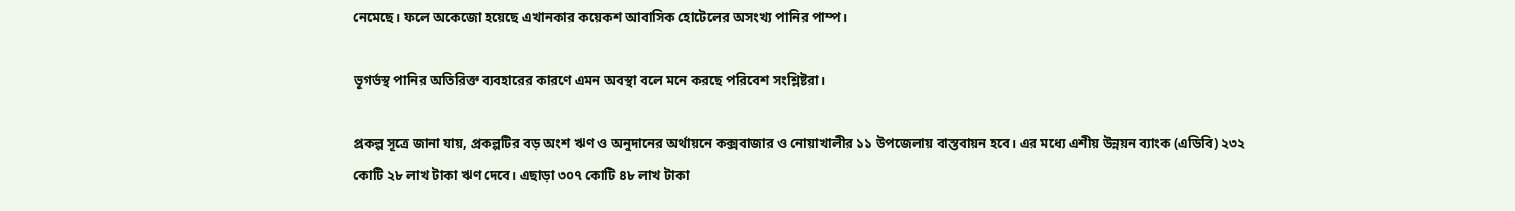নেমেছে। ফলে অকেজো হয়েছে এখানকার কয়েকশ আবাসিক হোটেলের অসংখ্য পানির পাম্প।

ভূগর্ভস্থ পানির অতিরিক্ত ব্যবহারের কারণে এমন অবস্থা বলে মনে করছে পরিবেশ সংশ্লিষ্টরা।

প্রকল্প সূত্রে জানা যায়, প্রকল্পটির বড় অংশ ঋণ ও অনুদানের অর্থায়নে কক্সবাজার ও নোয়াখালীর ১১ উপজেলায় বাস্তবায়ন হবে। এর মধ্যে এশীয় উন্নয়ন ব্যাংক (এডিবি) ২৩২ কোটি ২৮ লাখ টাকা ঋণ দেবে। এছাড়া ৩০৭ কোটি ৪৮ লাখ টাকা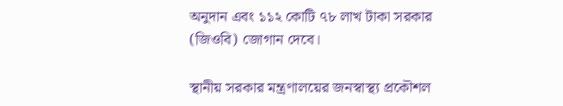অনুদান এবং ১১২ কোটি ৭৮ লাখ টাকা সরকার (জিওবি) জোগান দেবে।

স্থানীয় সরকার মন্ত্রণালয়ের জনস্বাস্থ্য প্রকৌশল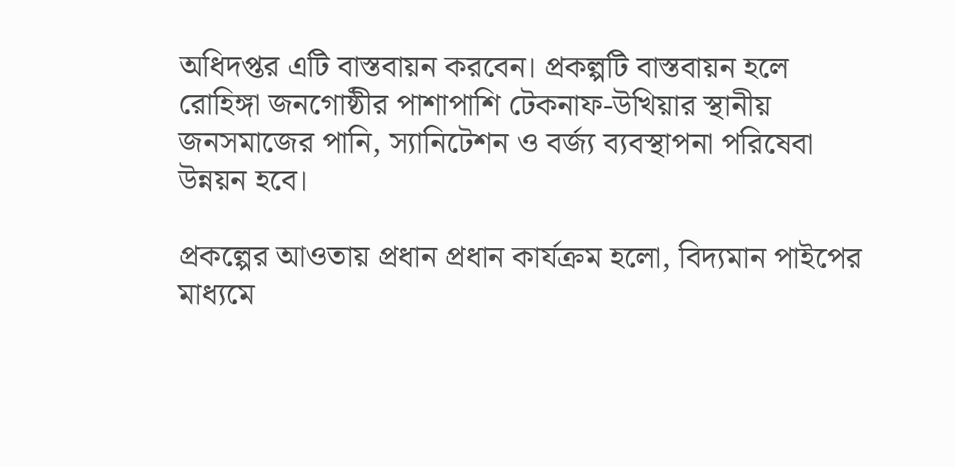অধিদপ্তর এটি বাস্তবায়ন করবেন। প্রকল্পটি বাস্তবায়ন হলে রোহিঙ্গা জনগোষ্ঠীর পাশাপাশি টেকনাফ-উখিয়ার স্থানীয় জনসমাজের পানি, স্যানিটেশন ও বর্জ্য ব্যবস্থাপনা পরিষেবা উন্নয়ন হবে।

প্রকল্পের আওতায় প্রধান প্রধান কার্যক্রম হলো, বিদ্যমান পাইপের মাধ্যমে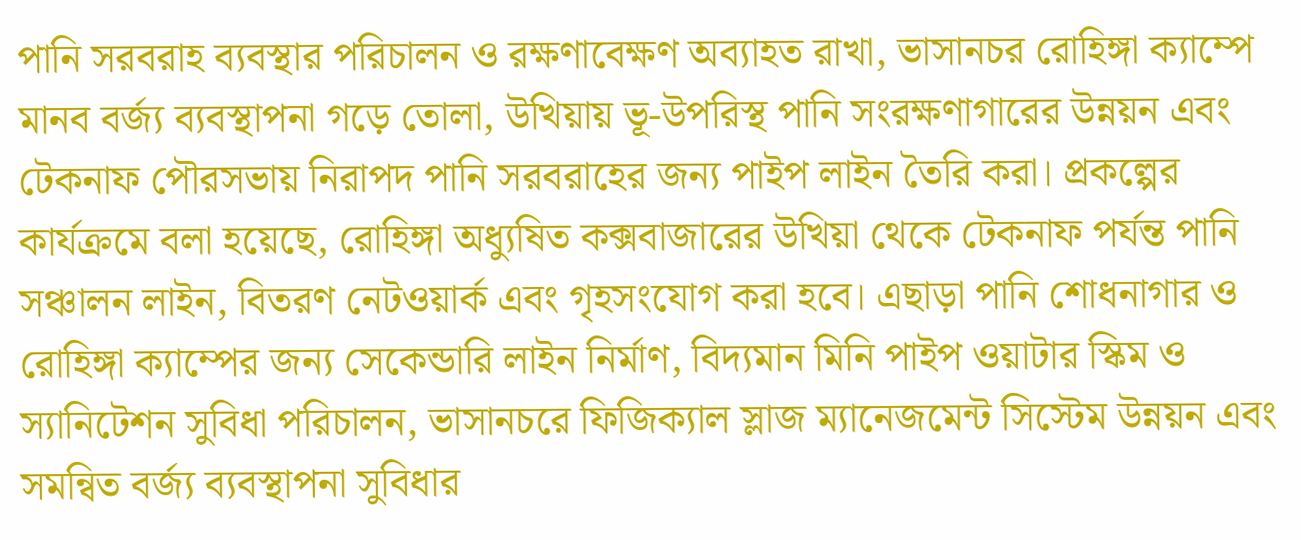পানি সরবরাহ ব্যবস্থার পরিচালন ও রক্ষণাবেক্ষণ অব্যাহত রাখা, ভাসানচর রোহিঙ্গা ক্যাম্পে মানব বর্জ্য ব্যবস্থাপনা গড়ে তোলা, উখিয়ায় ভূ-উপরিস্থ পানি সংরক্ষণাগারের উন্নয়ন এবং টেকনাফ পৌরসভায় নিরাপদ পানি সরবরাহের জন্য পাইপ লাইন তৈরি করা। প্রকল্পের কার্যক্রমে বলা হয়েছে, রোহিঙ্গা অধ্যুষিত কক্সবাজারের উখিয়া থেকে টেকনাফ পর্যন্ত পানি সঞ্চালন লাইন, বিতরণ নেটওয়ার্ক এবং গৃহসংযোগ করা হবে। এছাড়া পানি শোধনাগার ও রোহিঙ্গা ক্যাম্পের জন্য সেকেন্ডারি লাইন নির্মাণ, বিদ্যমান মিনি পাইপ ওয়াটার স্কিম ও স্যানিটেশন সুবিধা পরিচালন, ভাসানচরে ফিজিক্যাল স্লাজ ম্যানেজমেন্ট সিস্টেম উন্নয়ন এবং সমন্বিত বর্জ্য ব্যবস্থাপনা সুবিধার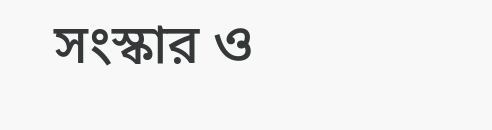সংস্কার ও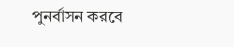পুনর্বাসন করবে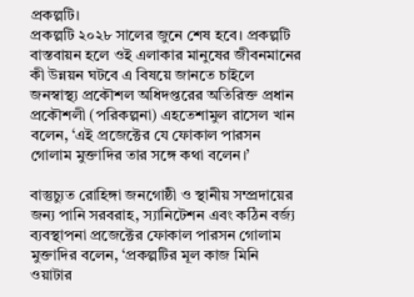প্রকল্পটি।
প্রকল্পটি ২০২৮ সালের জুনে শেষ হবে। প্রকল্পটি বাস্তবায়ন হলে ওই এলাকার মানুষের জীবনমানের কী উন্নয়ন ঘটবে এ বিষয়ে জানতে চাইলে জনস্বাস্থ্য প্রকৌশল অধিদপ্তরের অতিরিক্ত প্রধান প্রকৌশলী (পরিকল্পনা) এহতেশামুল রাসেল খান বলেন, ‘এই প্রজেক্টের যে ফোকাল পারসন গোলাম মুক্তাদির তার সঙ্গে কথা বলেন।’

বাস্তুচ্যুত রোহিঙ্গা জনগোষ্ঠী ও স্থানীয় সম্প্রদায়ের জন্য পানি সরবরাহ, স্যানিটেশন এবং কঠিন বর্জ্য ব্যবস্থাপনা প্রজেক্টের ফোকাল পারসন গোলাম মুক্তাদির বলেন, ‘প্রকল্পটির মূল কাজ মিনি ওয়াটার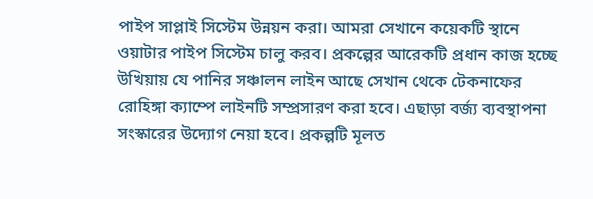পাইপ সাপ্লাই সিস্টেম উন্নয়ন করা। আমরা সেখানে কয়েকটি স্থানে ওয়াটার পাইপ সিস্টেম চালু করব। প্রকল্পের আরেকটি প্রধান কাজ হচ্ছে উখিয়ায় যে পানির সঞ্চালন লাইন আছে সেখান থেকে টেকনাফের রোহিঙ্গা ক্যাম্পে লাইনটি সম্প্রসারণ করা হবে। এছাড়া বর্জ্য ব্যবস্থাপনা সংস্কারের উদ্যোগ নেয়া হবে। প্রকল্পটি মূলত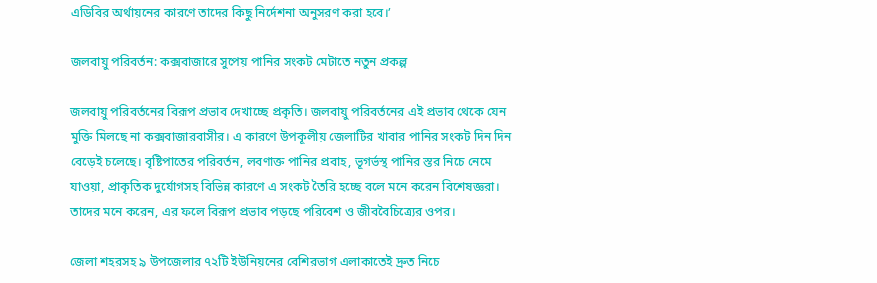এডিবির অর্থায়নের কারণে তাদের কিছু নির্দেশনা অনুসরণ করা হবে।’

জলবায়ু পরিবর্তন: কক্সবাজারে সুপেয় পানির সংকট মেটাতে নতুন প্রকল্প

জলবায়ু পরিবর্তনের বিরূপ প্রভাব দেখাচ্ছে প্রকৃতি। জলবায়ু পরিবর্তনের এই প্রভাব থেকে যেন মুক্তি মিলছে না কক্সবাজারবাসীর। এ কারণে উপকূলীয় জেলাটির খাবার পানির সংকট দিন দিন বেড়েই চলেছে। বৃষ্টিপাতের পরিবর্তন, লবণাক্ত পানির প্রবাহ, ভূগর্ভস্থ পানির স্তর নিচে নেমে যাওয়া, প্রাকৃতিক দুর্যোগসহ বিভিন্ন কারণে এ সংকট তৈরি হচ্ছে বলে মনে করেন বিশেষজ্ঞরা। তাদের মনে করেন, এর ফলে বিরূপ প্রভাব পড়ছে পরিবেশ ও জীববৈচিত্র্যের ওপর।

জেলা শহরসহ ৯ উপজেলার ৭২টি ইউনিয়নের বেশিরভাগ এলাকাতেই দ্রুত নিচে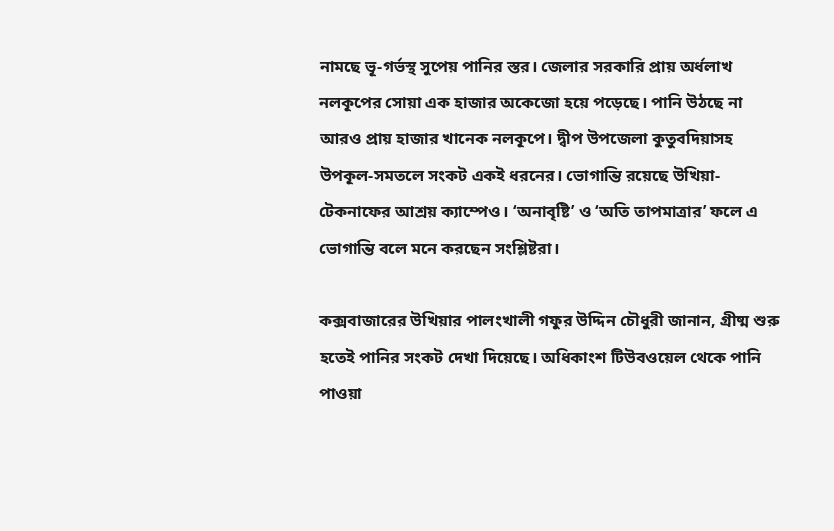নামছে ভূ-গর্ভস্থ সুপেয় পানির স্তর। জেলার সরকারি প্রায় অর্ধলাখ নলকূপের সোয়া এক হাজার অকেজো হয়ে পড়েছে। পানি উঠছে না আরও প্রায় হাজার খানেক নলকূপে। দ্বীপ উপজেলা কুতুবদিয়াসহ উপকূল-সমতলে সংকট একই ধরনের। ভোগান্তি রয়েছে উখিয়া-টেকনাফের আশ্রয় ক্যাম্পেও। ‘অনাবৃষ্টি’ ও ‘অতি তাপমাত্রার’ ফলে এ ভোগান্তি বলে মনে করছেন সংশ্লিষ্টরা।

কক্সবাজারের উখিয়ার পালংখালী গফুর উদ্দিন চৌধুরী জানান, গ্রীষ্ম শুরু হতেই পানির সংকট দেখা দিয়েছে। অধিকাংশ টিউবওয়েল থেকে পানি পাওয়া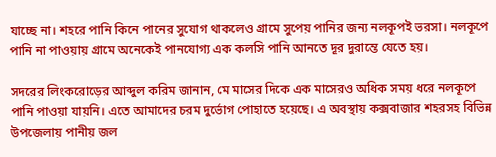যাচ্ছে না। শহরে পানি কিনে পানের সুযোগ থাকলেও গ্রামে সুপেয় পানির জন্য নলকূপই ভরসা। নলকূপে পানি না পাওয়ায় গ্রামে অনেকেই পানযোগ্য এক কলসি পানি আনতে দূর দুরান্তে যেতে হয়।

সদরের লিংকরোড়ের আব্দুল করিম জানান, মে মাসের দিকে এক মাসেরও অধিক সময় ধরে নলকূপে পানি পাওয়া যায়নি। এতে আমাদের চরম দুর্ভোগ পোহাতে হয়েছে। এ অবস্থায় কক্সবাজার শহরসহ বিভিন্ন উপজেলায় পানীয় জল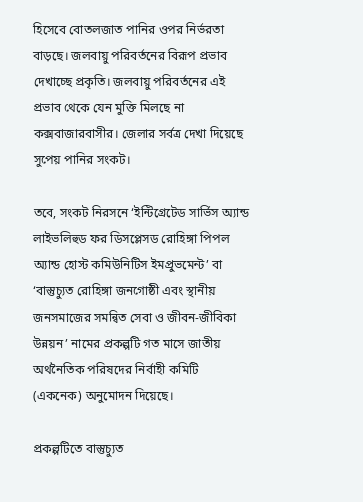হিসেবে বোতলজাত পানির ওপর নির্ভরতা বাড়ছে। জলবায়ু পরিবর্তনের বিরূপ প্রভাব দেখাচ্ছে প্রকৃতি। জলবায়ু পরিবর্তনের এই প্রভাব থেকে যেন মুক্তি মিলছে না কক্সবাজারবাসীর। জেলার সর্বত্র দেখা দিয়েছে সুপেয় পানির সংকট।

তবে, সংকট নিরসনে ‘ইন্টিগ্রেটেড সার্ভিস অ্যান্ড লাইভলিহুড ফর ডিসপ্লেসড রোহিঙ্গা পিপল অ্যান্ড হোস্ট কমিউনিটিস ইমপ্রুভমেন্ট’ বা ‘বাস্তুচ্যুত রোহিঙ্গা জনগোষ্ঠী এবং স্থানীয় জনসমাজের সমন্বিত সেবা ও জীবন-জীবিকা উন্নয়ন’ নামের প্রকল্পটি গত মাসে জাতীয় অর্থনৈতিক পরিষদের নির্বাহী কমিটি (একনেক) অনুমোদন দিয়েছে।

প্রকল্পটিতে বাস্তুচ্যুত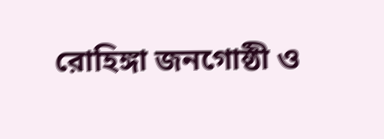রোহিঙ্গা জনগোষ্ঠী ও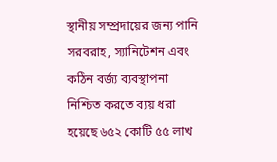স্থানীয় সম্প্রদায়ের জন্য পানি সরবরাহ, স্যানিটেশন এবং কঠিন বর্জ্য ব্যবস্থাপনা নিশ্চিত করতে ব্যয় ধরা হয়েছে ৬৫২ কোটি ৫৫ লাখ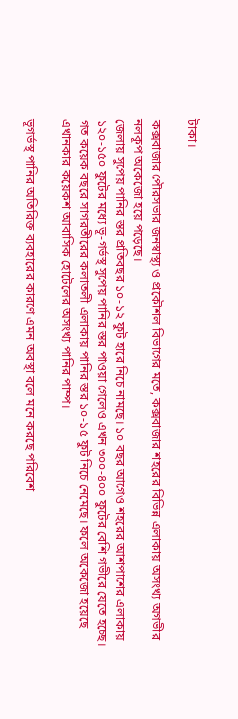টাকা।

কক্সবাজার পৌরসভার জনস্বাস্থ্য ও প্রকৌশল বিভাগের মতে, কক্সবাজার শহরের বিভিন্ন এলাকায় অসংখ্য অগভীর নলকূপ অকেজো হয়ে পড়েছে।
জেলায় সুপেয় পানির স্তর প্রতিবছর ১০-১২ ফুট হারে নিচে নামছে। ১০ বছর আগেও শহরের আশপাশের এলাকায় ১২০-১৫০ ফুটের মধ্যে ভূ-গর্ভস্থ সুপেয় পানির স্তর পাওয়া গেলেও এখন ৩০০-৪০০ ফুটের বেশি গভীরে যেতে হচ্ছে। গত কয়েক বছরে সাগরতীরের কলাতলী এলাকায় পানির স্তর ১০-১৫ ফুট নিচে নেমেছে। ফলে অকেজো হয়েছে এখানকার কয়েকশ আবাসিক হোটেলের অসংখ্য পানির পাম্প।

ভূগর্ভস্থ পানির অতিরিক্ত ব্যবহারের কারণে এমন অবস্থা বলে মনে করছে পরিবেশ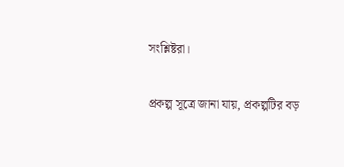সংশ্লিষ্টরা।

প্রকল্প সূত্রে জানা যায়, প্রকল্পটির বড়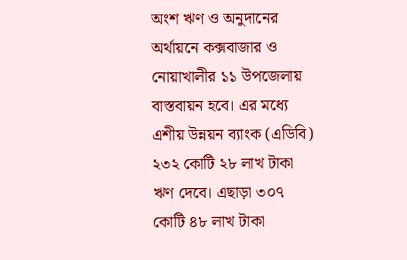অংশ ঋণ ও অনুদানের অর্থায়নে কক্সবাজার ও নোয়াখালীর ১১ উপজেলায় বাস্তবায়ন হবে। এর মধ্যে এশীয় উন্নয়ন ব্যাংক (এডিবি) ২৩২ কোটি ২৮ লাখ টাকা ঋণ দেবে। এছাড়া ৩০৭ কোটি ৪৮ লাখ টাকা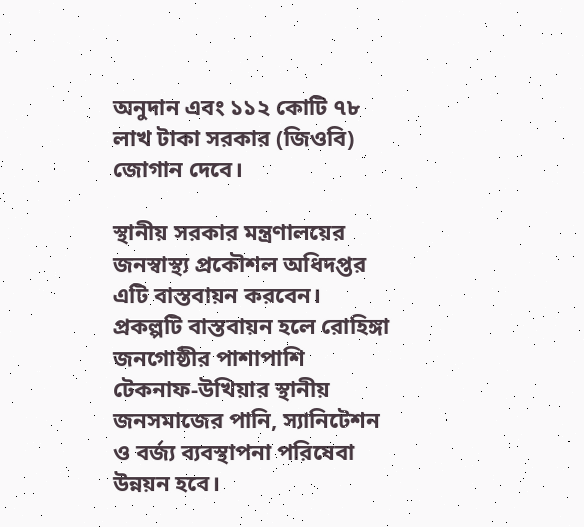অনুদান এবং ১১২ কোটি ৭৮ লাখ টাকা সরকার (জিওবি) জোগান দেবে।

স্থানীয় সরকার মন্ত্রণালয়ের জনস্বাস্থ্য প্রকৌশল অধিদপ্তর এটি বাস্তবায়ন করবেন। প্রকল্পটি বাস্তবায়ন হলে রোহিঙ্গা জনগোষ্ঠীর পাশাপাশি টেকনাফ-উখিয়ার স্থানীয় জনসমাজের পানি, স্যানিটেশন ও বর্জ্য ব্যবস্থাপনা পরিষেবা উন্নয়ন হবে।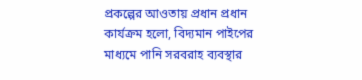প্রকল্পের আওতায় প্রধান প্রধান কার্যক্রম হলো, বিদ্যমান পাইপের মাধ্যমে পানি সরবরাহ ব্যবস্থার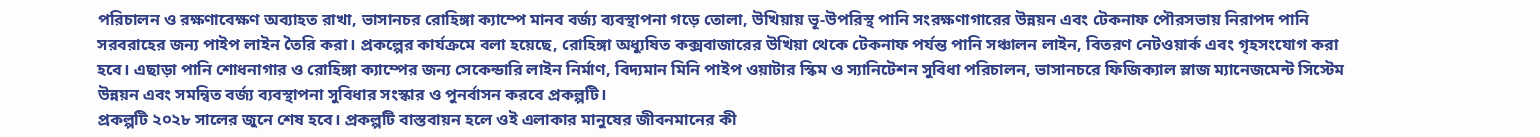পরিচালন ও রক্ষণাবেক্ষণ অব্যাহত রাখা, ভাসানচর রোহিঙ্গা ক্যাম্পে মানব বর্জ্য ব্যবস্থাপনা গড়ে তোলা, উখিয়ায় ভূ-উপরিস্থ পানি সংরক্ষণাগারের উন্নয়ন এবং টেকনাফ পৌরসভায় নিরাপদ পানি সরবরাহের জন্য পাইপ লাইন তৈরি করা। প্রকল্পের কার্যক্রমে বলা হয়েছে, রোহিঙ্গা অধ্যুষিত কক্সবাজারের উখিয়া থেকে টেকনাফ পর্যন্ত পানি সঞ্চালন লাইন, বিতরণ নেটওয়ার্ক এবং গৃহসংযোগ করা হবে। এছাড়া পানি শোধনাগার ও রোহিঙ্গা ক্যাম্পের জন্য সেকেন্ডারি লাইন নির্মাণ, বিদ্যমান মিনি পাইপ ওয়াটার স্কিম ও স্যানিটেশন সুবিধা পরিচালন, ভাসানচরে ফিজিক্যাল স্লাজ ম্যানেজমেন্ট সিস্টেম উন্নয়ন এবং সমন্বিত বর্জ্য ব্যবস্থাপনা সুবিধার সংস্কার ও পুনর্বাসন করবে প্রকল্পটি।
প্রকল্পটি ২০২৮ সালের জুনে শেষ হবে। প্রকল্পটি বাস্তবায়ন হলে ওই এলাকার মানুষের জীবনমানের কী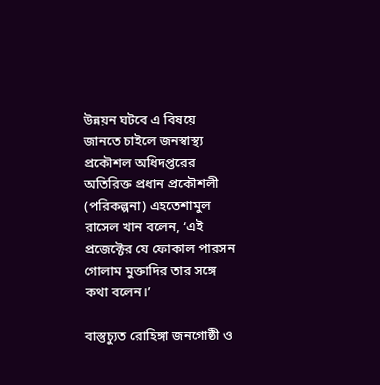উন্নয়ন ঘটবে এ বিষয়ে জানতে চাইলে জনস্বাস্থ্য প্রকৌশল অধিদপ্তরের অতিরিক্ত প্রধান প্রকৌশলী (পরিকল্পনা) এহতেশামুল রাসেল খান বলেন, ‘এই প্রজেক্টের যে ফোকাল পারসন গোলাম মুক্তাদির তার সঙ্গে কথা বলেন।’

বাস্তুচ্যুত রোহিঙ্গা জনগোষ্ঠী ও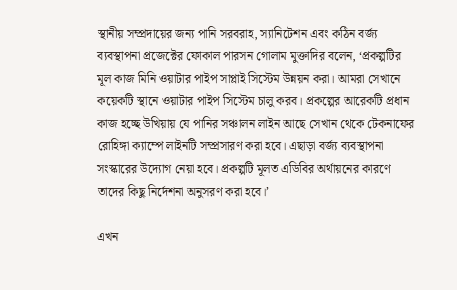স্থানীয় সম্প্রদায়ের জন্য পানি সরবরাহ, স্যানিটেশন এবং কঠিন বর্জ্য ব্যবস্থাপনা প্রজেক্টের ফোকাল পারসন গোলাম মুক্তাদির বলেন, ‘প্রকল্পটির মূল কাজ মিনি ওয়াটার পাইপ সাপ্লাই সিস্টেম উন্নয়ন করা। আমরা সেখানে কয়েকটি স্থানে ওয়াটার পাইপ সিস্টেম চালু করব। প্রকল্পের আরেকটি প্রধান কাজ হচ্ছে উখিয়ায় যে পানির সঞ্চালন লাইন আছে সেখান থেকে টেকনাফের রোহিঙ্গা ক্যাম্পে লাইনটি সম্প্রসারণ করা হবে। এছাড়া বর্জ্য ব্যবস্থাপনা সংস্কারের উদ্যোগ নেয়া হবে। প্রকল্পটি মূলত এডিবির অর্থায়নের কারণে তাদের কিছু নির্দেশনা অনুসরণ করা হবে।’

এখন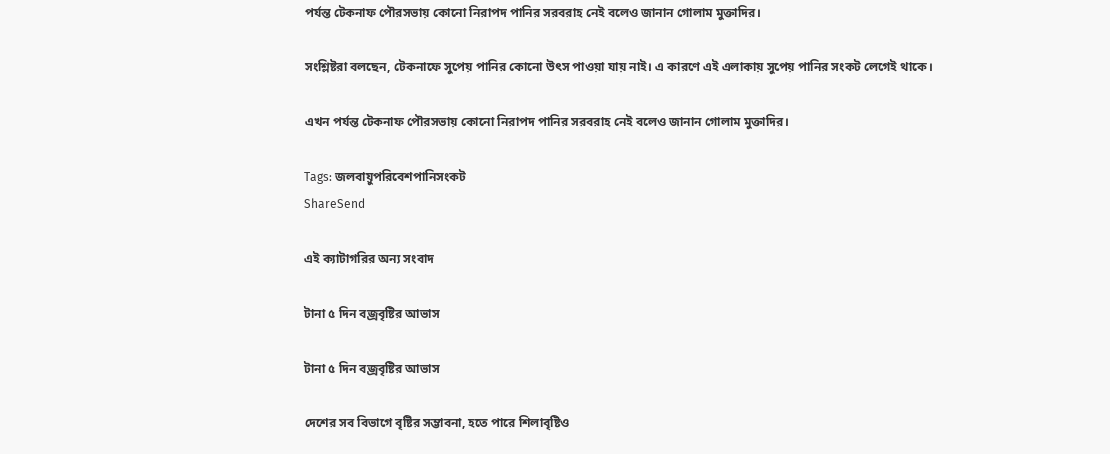পর্যন্ত টেকনাফ পৌরসভায় কোনো নিরাপদ পানির সরবরাহ নেই বলেও জানান গোলাম মুক্তাদির।

সংশ্লিষ্টরা বলছেন, টেকনাফে সুপেয় পানির কোনো উৎস পাওয়া যায় নাই। এ কারণে এই এলাকায় সুপেয় পানির সংকট লেগেই থাকে।

এখন পর্যন্ত টেকনাফ পৌরসভায় কোনো নিরাপদ পানির সরবরাহ নেই বলেও জানান গোলাম মুক্তাদির।

Tags: জলবায়ুপরিবেশপানিসংকট
ShareSend

এই ক্যাটাগরির অন্য সংবাদ

টানা ৫ দিন বজ্রবৃষ্টির আভাস

টানা ৫ দিন বজ্রবৃষ্টির আভাস

দেশের সব বিভাগে বৃষ্টির সম্ভাবনা, হতে পারে শিলাবৃষ্টিও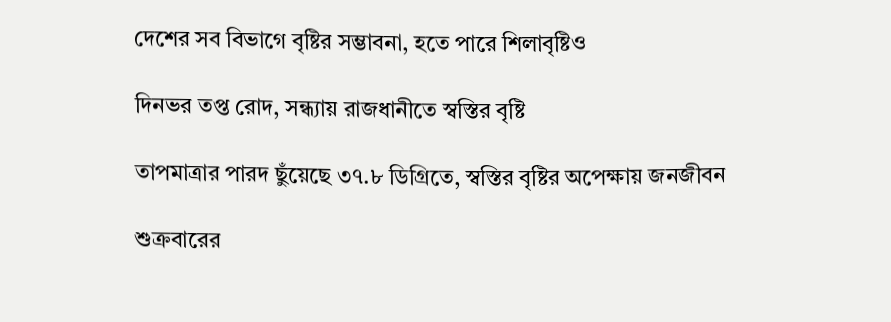দেশের সব বিভাগে বৃষ্টির সম্ভাবনা, হতে পারে শিলাবৃষ্টিও

দিনভর তপ্ত রোদ, সন্ধ্যায় রাজধানীতে স্বস্তির বৃষ্টি

তাপমাত্রার পারদ ছুঁয়েছে ৩৭.৮ ডিগ্রিতে, স্বস্তির বৃষ্টির অপেক্ষায় জনজীবন

শুক্রবারের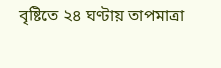বৃষ্টিতে ২৪ ঘণ্টায় তাপমাত্রা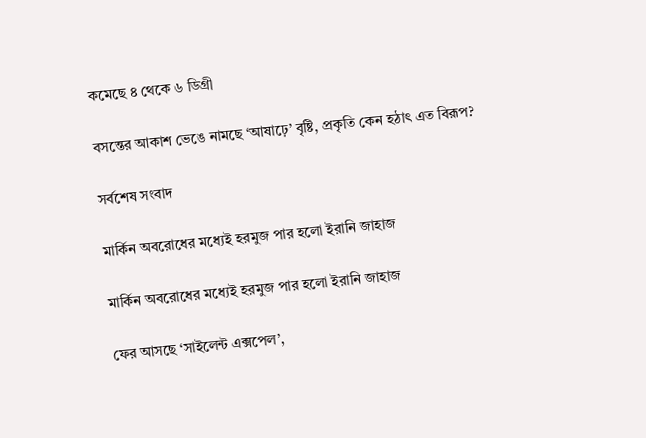কমেছে ৪ থেকে ৬ ডিগ্রী

বসন্তের আকাশ ভেঙে নামছে ‘আষাঢ়ে’ বৃষ্টি, প্রকৃতি কেন হঠাৎ এত বিরূপ?

সর্বশেষ সংবাদ

মার্কিন অবরোধের মধ্যেই হরমুজ পার হলো ইরানি জাহাজ

মার্কিন অবরোধের মধ্যেই হরমুজ পার হলো ইরানি জাহাজ

ফের আসছে ‘সাইলেন্ট এক্সপেল’,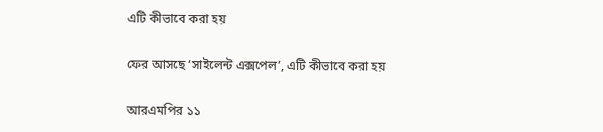এটি কীভাবে করা হয়

ফের আসছে ‘সাইলেন্ট এক্সপেল’, এটি কীভাবে করা হয়

আরএমপির ১১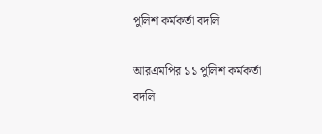পুলিশ কর্মকর্তা বদলি

আরএমপির ১১ পুলিশ কর্মকর্তা বদলি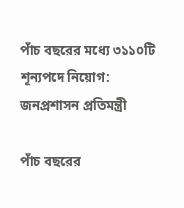পাঁচ বছরের মধ্যে ৩১১০টি শূন্যপদে নিয়োগ: জনপ্রশাসন প্রতিমন্ত্রী

পাঁচ বছরের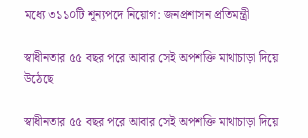মধ্যে ৩১১০টি শূন্যপদে নিয়োগ: জনপ্রশাসন প্রতিমন্ত্রী

স্বাধীনতার ৫৫ বছর পরে আবার সেই অপশক্তি মাথাচাড়া দিয়ে উঠেছে

স্বাধীনতার ৫৫ বছর পরে আবার সেই অপশক্তি মাথাচাড়া দিয়ে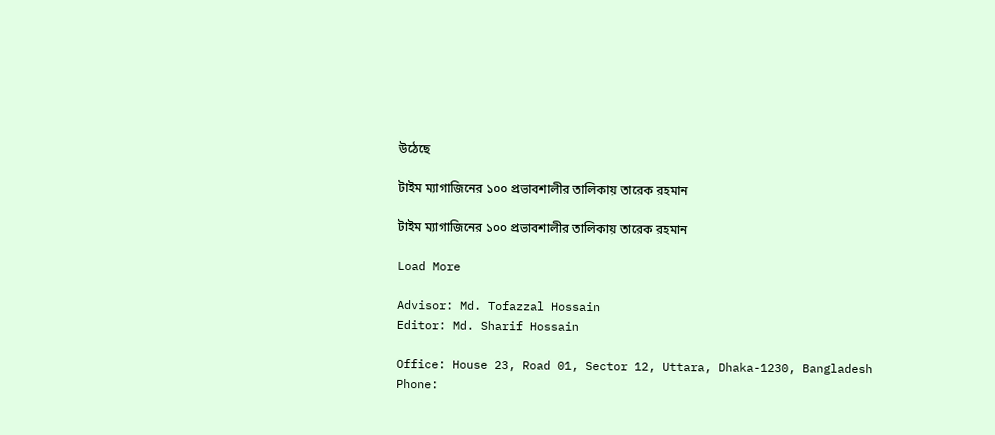উঠেছে

টাইম ম্যাগাজিনের ১০০ প্রভাবশালীর তালিকায় তারেক রহমান

টাইম ম্যাগাজিনের ১০০ প্রভাবশালীর তালিকায় তারেক রহমান

Load More

Advisor: Md. Tofazzal Hossain
Editor: Md. Sharif Hossain

Office: House 23, Road 01, Sector 12, Uttara, Dhaka-1230, Bangladesh
Phone: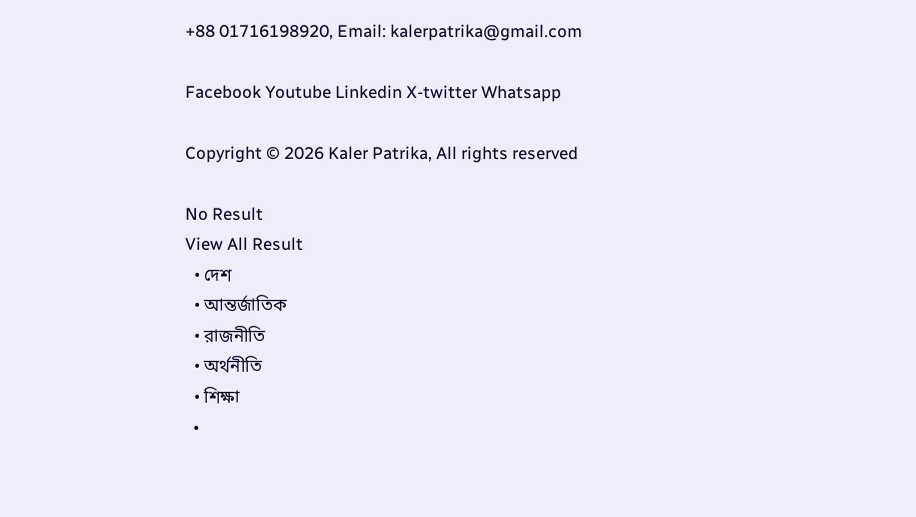+88 01716198920, Email: kalerpatrika@gmail.com

Facebook Youtube Linkedin X-twitter Whatsapp

Copyright © 2026 Kaler Patrika, All rights reserved

No Result
View All Result
  • দেশ
  • আন্তর্জাতিক
  • রাজনীতি
  • অর্থনীতি
  • শিক্ষা
  •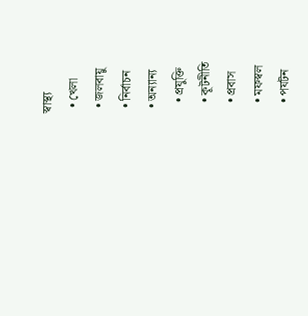স্বাস্থ্য
  • খেলা
  • জলবায়ু
  • নির্বাচন
  • অন্যান্য
    • প্রযুক্তি
    • কূটনীতি
    • প্রবাস
    • মফস্বল
    • পর্যটন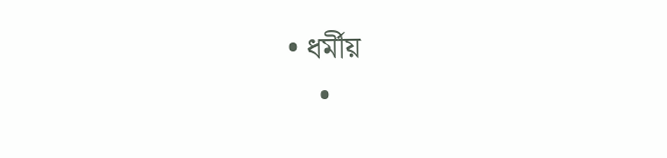• ধর্মীয়
    •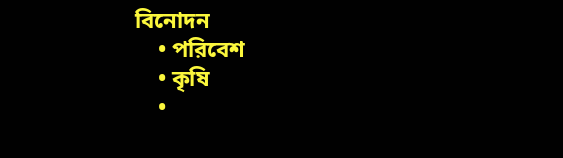বিনোদন
    • পরিবেশ
    • কৃষি
    •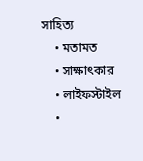সাহিত্য
    • মতামত
    • সাক্ষাৎকার
    • লাইফস্টাইল
    •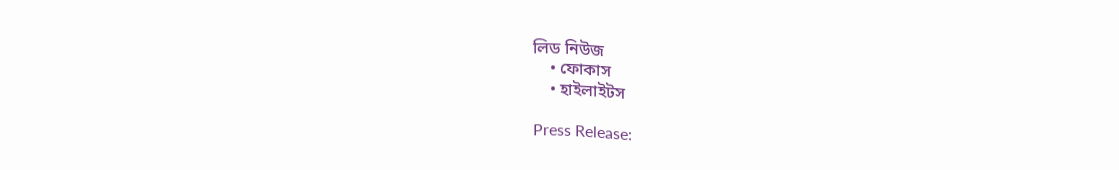লিড নিউজ
    • ফোকাস
    • হাইলাইটস

Press Release: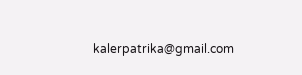kalerpatrika@gmail.com